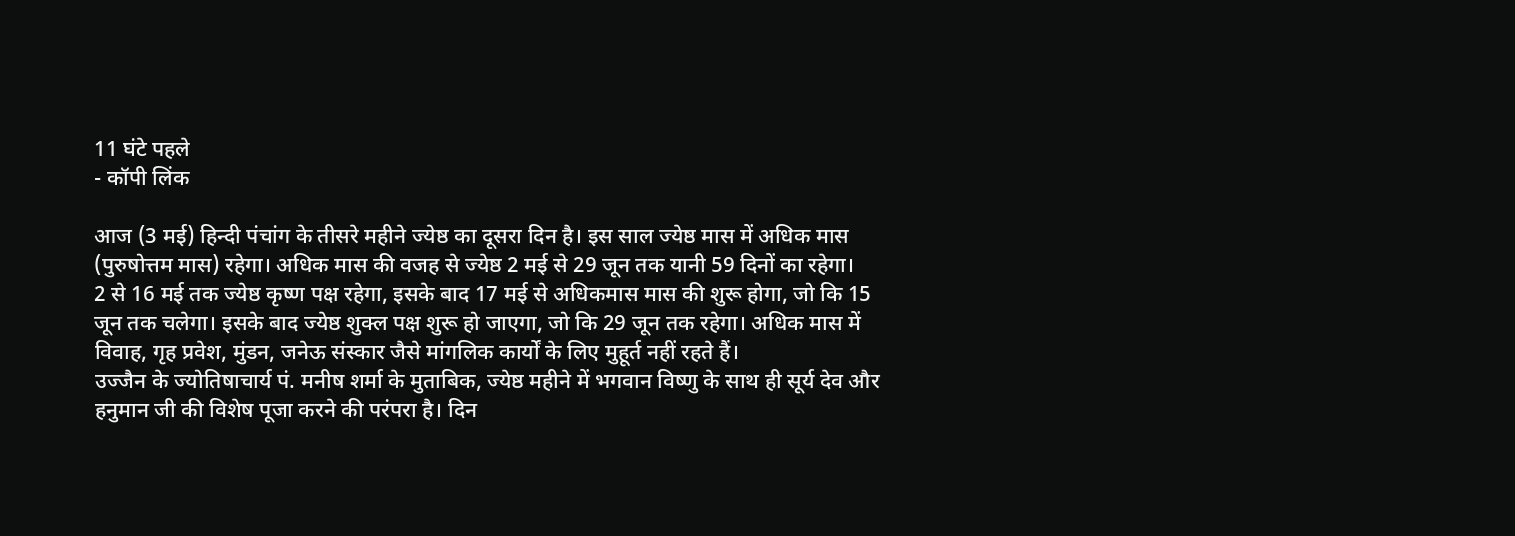11 घंटे पहले
- कॉपी लिंक

आज (3 मई) हिन्दी पंचांग के तीसरे महीने ज्येष्ठ का दूसरा दिन है। इस साल ज्येष्ठ मास में अधिक मास (पुरुषोत्तम मास) रहेगा। अधिक मास की वजह से ज्येष्ठ 2 मई से 29 जून तक यानी 59 दिनों का रहेगा।
2 से 16 मई तक ज्येष्ठ कृष्ण पक्ष रहेगा, इसके बाद 17 मई से अधिकमास मास की शुरू होगा, जो कि 15 जून तक चलेगा। इसके बाद ज्येष्ठ शुक्ल पक्ष शुरू हो जाएगा, जो कि 29 जून तक रहेगा। अधिक मास में विवाह, गृह प्रवेश, मुंडन, जनेऊ संस्कार जैसे मांगलिक कार्यों के लिए मुहूर्त नहीं रहते हैं।
उज्जैन के ज्योतिषाचार्य पं. मनीष शर्मा के मुताबिक, ज्येष्ठ महीने में भगवान विष्णु के साथ ही सूर्य देव और हनुमान जी की विशेष पूजा करने की परंपरा है। दिन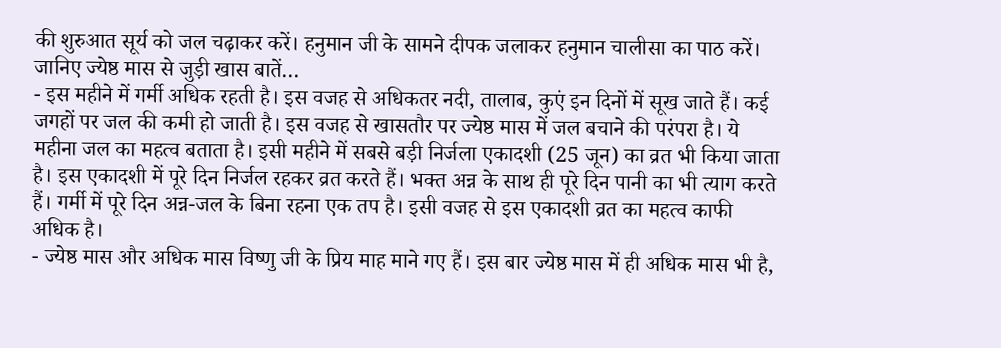की शुरुआत सूर्य को जल चढ़ाकर करें। हनुमान जी के सामने दीपक जलाकर हनुमान चालीसा का पाठ करें। जानिए ज्येष्ठ मास से जुड़ी खास बातें…
- इस महीने में गर्मी अधिक रहती है। इस वजह से अधिकतर नदी, तालाब, कुएं इन दिनों में सूख जाते हैं। कई जगहों पर जल की कमी हो जाती है। इस वजह से खासतौर पर ज्येष्ठ मास में जल बचाने की परंपरा है। ये महीना जल का महत्व बताता है। इसी महीने में सबसे बड़ी निर्जला एकादशी (25 जून) का व्रत भी किया जाता है। इस एकादशी में पूरे दिन निर्जल रहकर व्रत करते हैं। भक्त अन्न के साथ ही पूरे दिन पानी का भी त्याग करते हैं। गर्मी में पूरे दिन अन्न-जल के बिना रहना एक तप है। इसी वजह से इस एकादशी व्रत का महत्व काफी अधिक है।
- ज्येष्ठ मास और अधिक मास विष्णु जी के प्रिय माह माने गए हैं। इस बार ज्येष्ठ मास में ही अधिक मास भी है,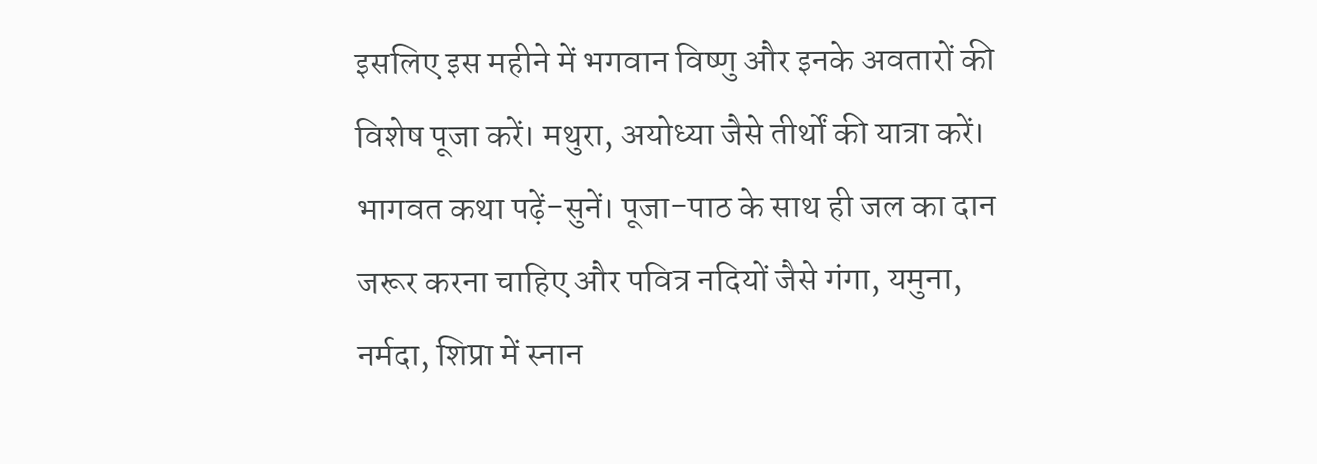इसलिए इस महीने में भगवान विष्णु और इनके अवतारों की विशेष पूजा करें। मथुरा, अयोध्या जैसे तीर्थों की यात्रा करें। भागवत कथा पढ़ें-सुनें। पूजा-पाठ के साथ ही जल का दान जरूर करना चाहिए और पवित्र नदियों जैसे गंगा, यमुना, नर्मदा, शिप्रा में स्नान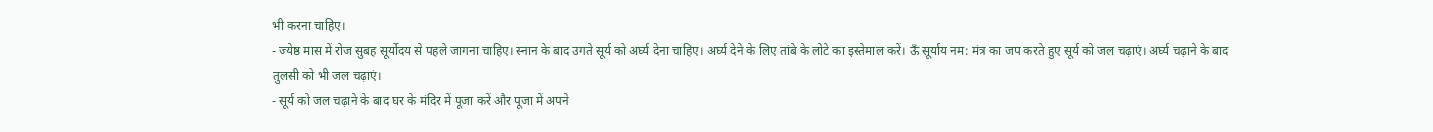भी करना चाहिए।
- ज्येष्ठ मास में रोज सुबह सूर्योदय से पहले जागना चाहिए। स्नान के बाद उगते सूर्य को अर्घ्य देना चाहिए। अर्घ्य देने के लिए तांबे के लोटे का इस्तेमाल करें। ऊँ सूर्याय नम: मंत्र का जप करते हुए सूर्य को जल चढ़ाएं। अर्घ्य चढ़ाने के बाद तुलसी को भी जल चढ़ाएं।
- सूर्य को जल चढ़ाने के बाद घर के मंदिर में पूजा करें और पूजा में अपने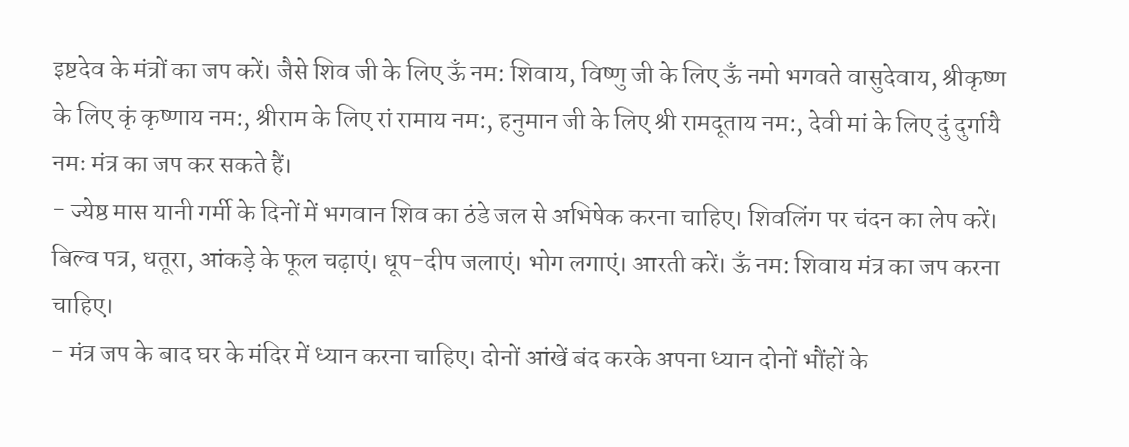इष्टदेव के मंत्रों का जप करें। जैसे शिव जी के लिए ऊँ नम: शिवाय, विष्णु जी के लिए ऊँ नमो भगवते वासुदेवाय, श्रीकृष्ण के लिए कृं कृष्णाय नम:, श्रीराम के लिए रां रामाय नम:, हनुमान जी के लिए श्री रामदूताय नम:, देवी मां के लिए दुं दुर्गायै नमः मंत्र का जप कर सकते हैं।
- ज्येष्ठ मास यानी गर्मी के दिनों में भगवान शिव का ठंडे जल से अभिषेक करना चाहिए। शिवलिंग पर चंदन का लेप करें। बिल्व पत्र, धतूरा, आंकड़े के फूल चढ़ाएं। धूप-दीप जलाएं। भोग लगाएं। आरती करें। ऊँ नम: शिवाय मंत्र का जप करना चाहिए।
- मंत्र जप के बाद घर के मंदिर में ध्यान करना चाहिए। दोनों आंखें बंद करके अपना ध्यान दोनों भौंहों के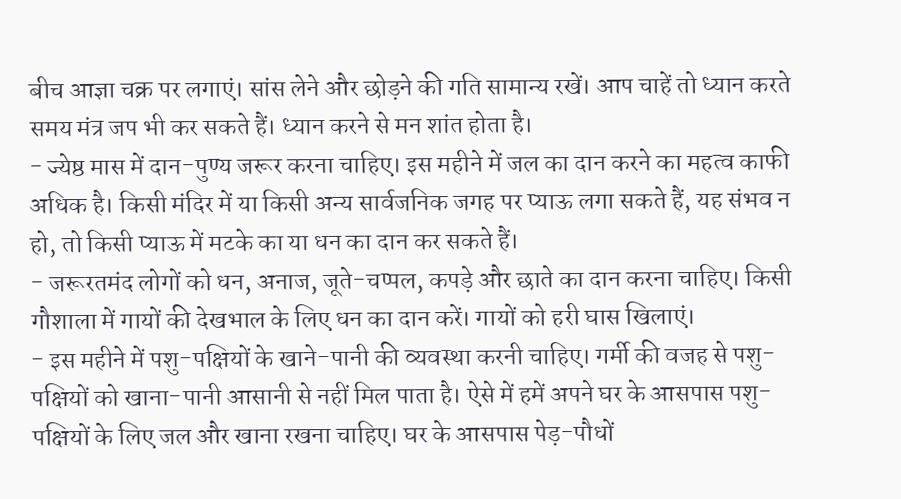बीच आज्ञा चक्र पर लगाएं। सांस लेने और छोड़ने की गति सामान्य रखें। आप चाहें तो ध्यान करते समय मंत्र जप भी कर सकते हैं। ध्यान करने से मन शांत होता है।
- ज्येष्ठ मास में दान-पुण्य जरूर करना चाहिए। इस महीने में जल का दान करने का महत्व काफी अधिक है। किसी मंदिर में या किसी अन्य सार्वजनिक जगह पर प्याऊ लगा सकते हैं, यह संभव न हो, तो किसी प्याऊ में मटके का या धन का दान कर सकते हैं।
- जरूरतमंद लोगों को धन, अनाज, जूते-चप्पल, कपड़े और छाते का दान करना चाहिए। किसी गौशाला में गायों की देखभाल के लिए धन का दान करें। गायों को हरी घास खिलाएं।
- इस महीने में पशु-पक्षियों के खाने-पानी की व्यवस्था करनी चाहिए। गर्मी की वजह से पशु-पक्षियों को खाना-पानी आसानी से नहीं मिल पाता है। ऐसे में हमें अपने घर के आसपास पशु-पक्षियों के लिए जल और खाना रखना चाहिए। घर के आसपास पेड़-पौधों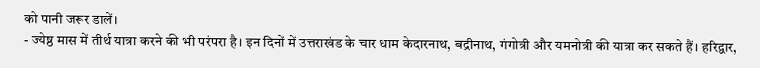को पानी जरूर डालें।
- ज्येष्ठ मास में तीर्थ यात्रा करने की भी परंपरा है। इन दिनों में उत्तराखंड के चार धाम केदारनाथ, बद्रीनाथ, गंगोत्री और यमनोत्री की यात्रा कर सकते हैं। हरिद्वार,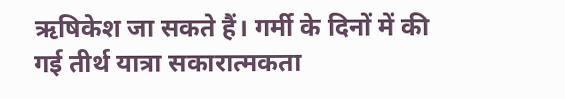ऋषिकेश जा सकते हैं। गर्मी के दिनों में की गई तीर्थ यात्रा सकारात्मकता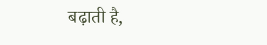बढ़ाती है,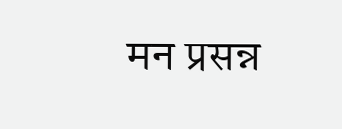मन प्रसन्न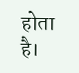होता है।